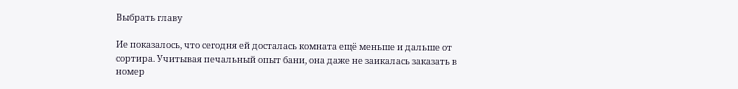Выбрать главу

Ие показалось, что сегодня ей досталась комната ещё меньше и дальше от сортира. Учитывая печальный опыт бани, она даже не заикалась заказать в номер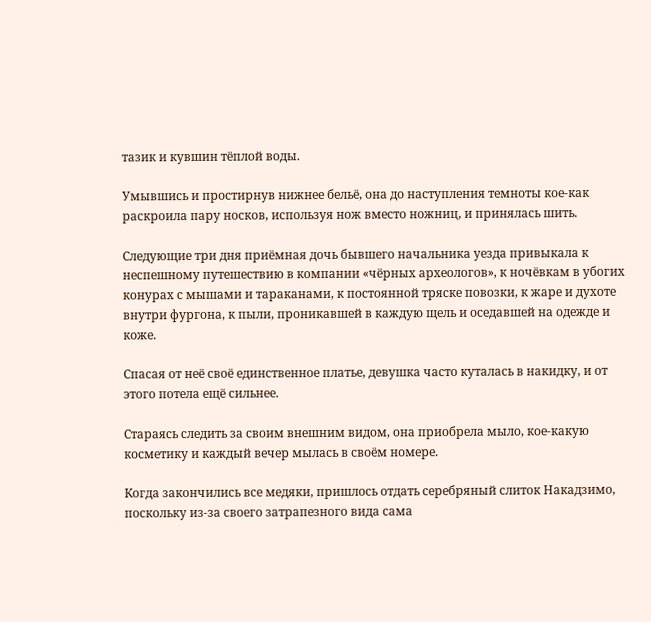тазик и кувшин тёплой воды.

Умывшись и простирнув нижнее бельё, она до наступления темноты кое-как раскроила пару носков, используя нож вместо ножниц, и принялась шить.

Следующие три дня приёмная дочь бывшего начальника уезда привыкала к неспешному путешествию в компании «чёрных археологов», к ночёвкам в убогих конурах с мышами и тараканами, к постоянной тряске повозки, к жаре и духоте внутри фургона, к пыли, проникавшей в каждую щель и оседавшей на одежде и коже.

Спасая от неё своё единственное платье, девушка часто куталась в накидку, и от этого потела ещё сильнее.

Стараясь следить за своим внешним видом, она приобрела мыло, кое-какую косметику и каждый вечер мылась в своём номере.

Когда закончились все медяки, пришлось отдать серебряный слиток Накадзимо, поскольку из-за своего затрапезного вида сама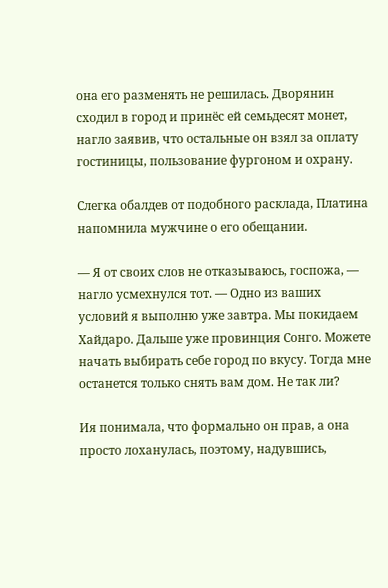она его разменять не решилась. Дворянин сходил в город и принёс ей семьдесят монет, нагло заявив, что остальные он взял за оплату гостиницы, пользование фургоном и охрану.

Слегка обалдев от подобного расклада, Платина напомнила мужчине о его обещании.

— Я от своих слов не отказываюсь, госпожа, — нагло усмехнулся тот. — Одно из ваших условий я выполню уже завтра. Мы покидаем Хайдаро. Дальше уже провинция Сонго. Можете начать выбирать себе город по вкусу. Тогда мне останется только снять вам дом. Не так ли?

Ия понимала, что формально он прав, а она просто лоханулась, поэтому, надувшись,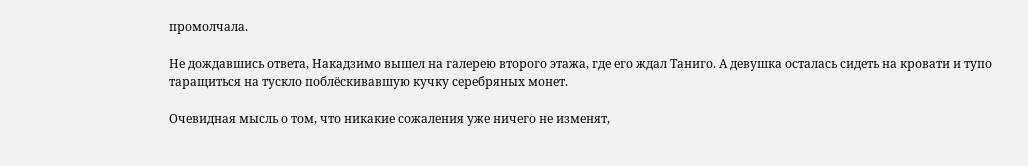промолчала.

Не дождавшись ответа, Накадзимо вышел на галерею второго этажа, где его ждал Таниго. А девушка осталась сидеть на кровати и тупо таращиться на тускло поблёскивавшую кучку серебряных монет.

Очевидная мысль о том, что никакие сожаления уже ничего не изменят,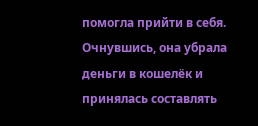помогла прийти в себя. Очнувшись, она убрала деньги в кошелёк и принялась составлять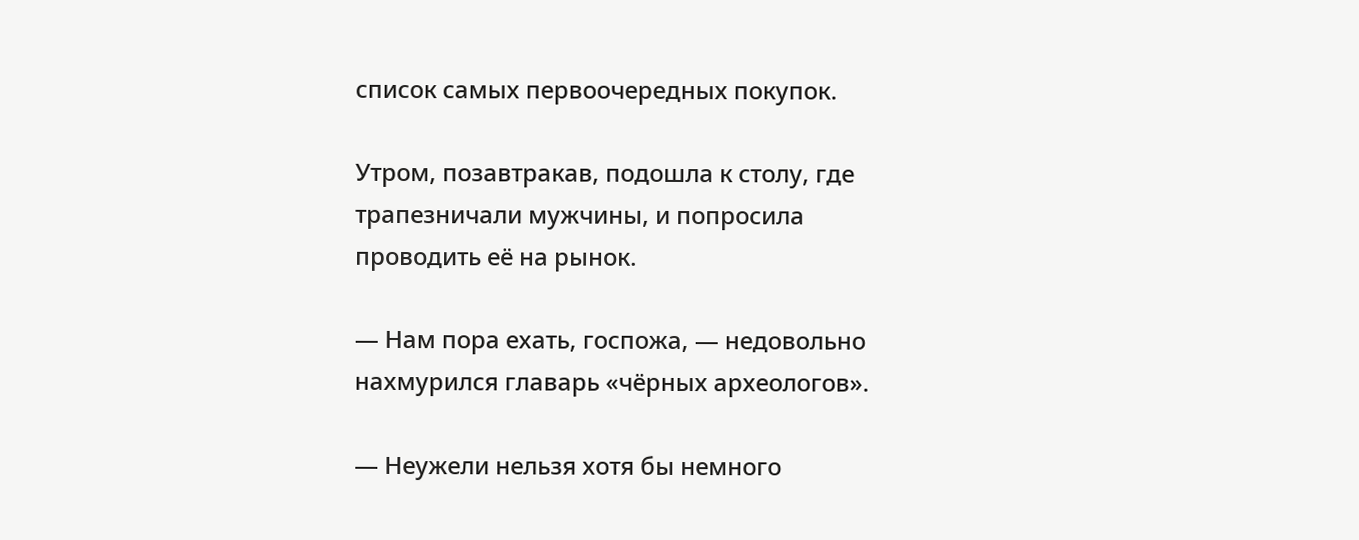список самых первоочередных покупок.

Утром, позавтракав, подошла к столу, где трапезничали мужчины, и попросила проводить её на рынок.

— Нам пора ехать, госпожа, — недовольно нахмурился главарь «чёрных археологов».

— Неужели нельзя хотя бы немного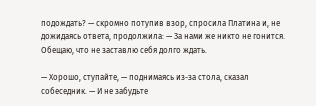подождать? — скромно потупив взор, спросила Платина и, не дожидаясь ответа, продолжила: — За нами же никто не гонится. Обещаю, что не заставлю себя долго ждать.

— Хорошо, ступайте, — поднимаясь из-за стола, сказал собеседник. — И не забудьте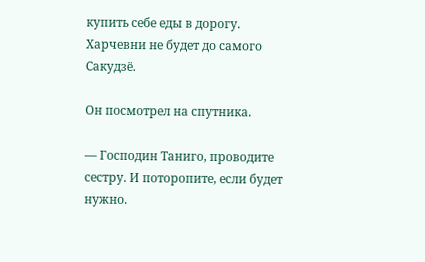купить себе еды в дорогу. Харчевни не будет до самого Сакудзё.

Он посмотрел на спутника.

— Господин Таниго, проводите сестру. И поторопите, если будет нужно.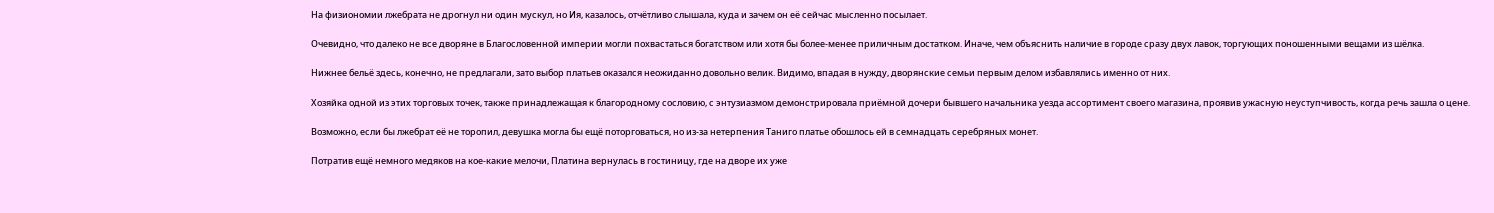На физиономии лжебрата не дрогнул ни один мускул, но Ия, казалось, отчётливо слышала, куда и зачем он её сейчас мысленно посылает.

Очевидно, что далеко не все дворяне в Благословенной империи могли похвастаться богатством или хотя бы более-менее приличным достатком. Иначе, чем объяснить наличие в городе сразу двух лавок, торгующих поношенными вещами из шёлка.

Нижнее бельё здесь, конечно, не предлагали, зато выбор платьев оказался неожиданно довольно велик. Видимо, впадая в нужду, дворянские семьи первым делом избавлялись именно от них.

Хозяйка одной из этих торговых точек, также принадлежащая к благородному сословию, с энтузиазмом демонстрировала приёмной дочери бывшего начальника уезда ассортимент своего магазина, проявив ужасную неуступчивость, когда речь зашла о цене.

Возможно, если бы лжебрат её не торопил, девушка могла бы ещё поторговаться, но из-за нетерпения Таниго платье обошлось ей в семнадцать серебряных монет.

Потратив ещё немного медяков на кое-какие мелочи, Платина вернулась в гостиницу, где на дворе их уже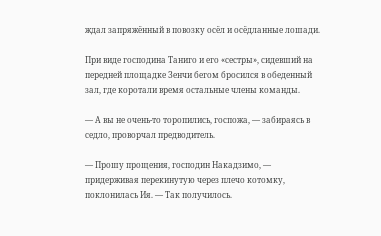ждал запряжённый в повозку осёл и осёдланные лошади.

При виде господина Таниго и его «сестры», сидевший на передней площадке Зенчи бегом бросился в обеденный зал, где коротали время остальные члены команды.

— А вы не очень-то торопились, госпожа, — забираясь в седло, проворчал предводитель.

— Прошу прощения, господин Накадзимо, — придерживая перекинутую через плечо котомку, поклонилась Ия. — Так получилось.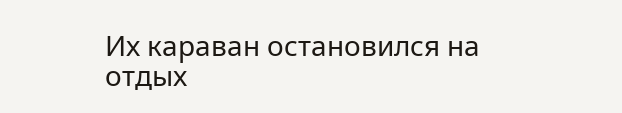Их караван остановился на отдых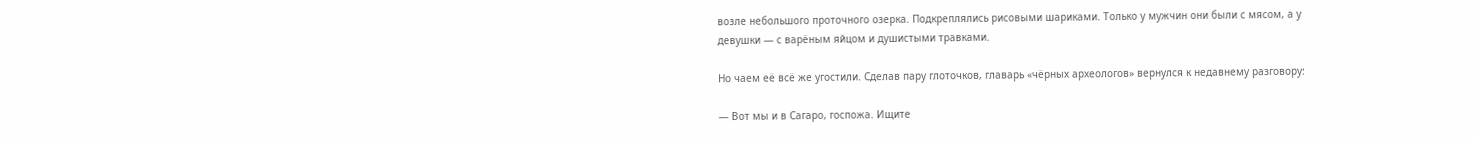возле небольшого проточного озерка. Подкреплялись рисовыми шариками. Только у мужчин они были с мясом, а у девушки — с варёным яйцом и душистыми травками.

Но чаем её всё же угостили. Сделав пару глоточков, главарь «чёрных археологов» вернулся к недавнему разговору:

— Вот мы и в Сагаро, госпожа. Ищите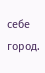себе город.